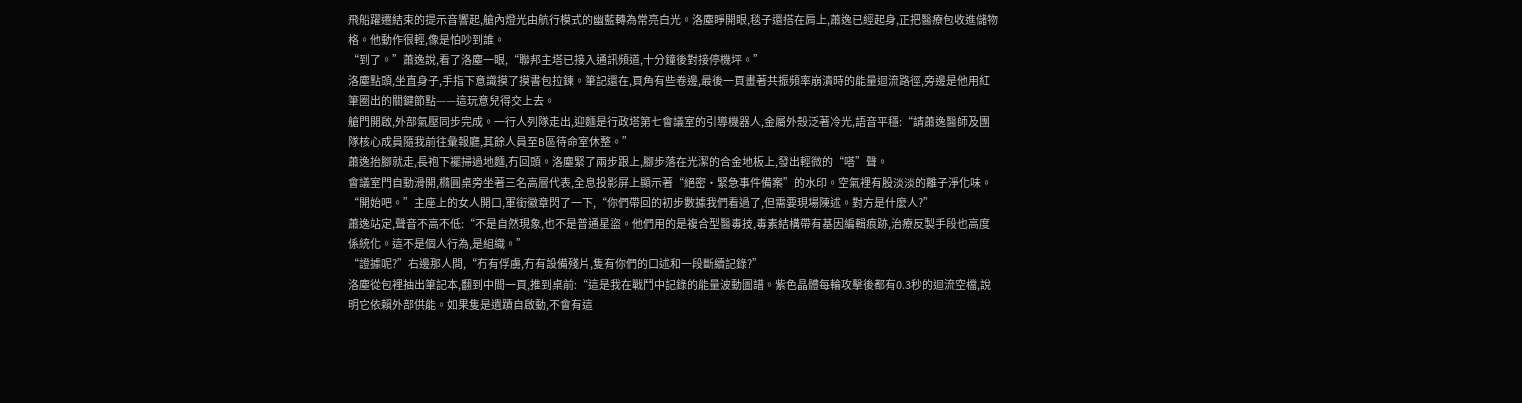飛船躍遷結束的提示音響起,艙內燈光由航行模式的幽藍轉為常亮白光。洛塵睜開眼,毯子還搭在肩上,蕭逸已經起身,正把醫療包收進儲物格。他動作很輕,像是怕吵到誰。
“到了。”蕭逸說,看了洛塵一眼,“聯邦主塔已接入通訊頻道,十分鐘後對接停機坪。”
洛塵點頭,坐直身子,手指下意識摸了摸書包拉鍊。筆記還在,頁角有些卷邊,最後一頁畫著共振頻率崩潰時的能量迴流路徑,旁邊是他用紅筆圈出的關鍵節點——這玩意兒得交上去。
艙門開啟,外部氣壓同步完成。一行人列隊走出,迎麵是行政塔第七會議室的引導機器人,金屬外殼泛著冷光,語音平穩:“請蕭逸醫師及團隊核心成員隨我前往彙報廳,其餘人員至B區待命室休整。”
蕭逸抬腳就走,長袍下襬掃過地麵,冇回頭。洛塵緊了兩步跟上,腳步落在光潔的合金地板上,發出輕微的“嗒”聲。
會議室門自動滑開,橢圓桌旁坐著三名高層代表,全息投影屏上顯示著“絕密·緊急事件備案”的水印。空氣裡有股淡淡的離子淨化味。
“開始吧。”主座上的女人開口,軍銜徽章閃了一下,“你們帶回的初步數據我們看過了,但需要現場陳述。對方是什麼人?”
蕭逸站定,聲音不高不低:“不是自然現象,也不是普通星盜。他們用的是複合型醫毒技,毒素結構帶有基因編輯痕跡,治療反製手段也高度係統化。這不是個人行為,是組織。”
“證據呢?”右邊那人問,“冇有俘虜,冇有設備殘片,隻有你們的口述和一段斷續記錄?”
洛塵從包裡抽出筆記本,翻到中間一頁,推到桌前:“這是我在戰鬥中記錄的能量波動圖譜。紫色晶體每輪攻擊後都有0.3秒的迴流空檔,說明它依賴外部供能。如果隻是遺蹟自啟動,不會有這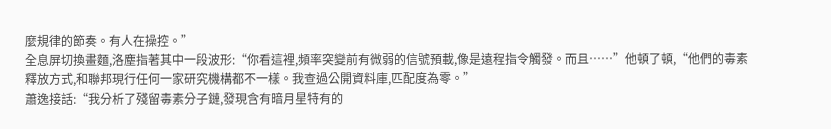麼規律的節奏。有人在操控。”
全息屏切換畫麵,洛塵指著其中一段波形:“你看這裡,頻率突變前有微弱的信號預載,像是遠程指令觸發。而且……”他頓了頓,“他們的毒素釋放方式,和聯邦現行任何一家研究機構都不一樣。我查過公開資料庫,匹配度為零。”
蕭逸接話:“我分析了殘留毒素分子鏈,發現含有暗月星特有的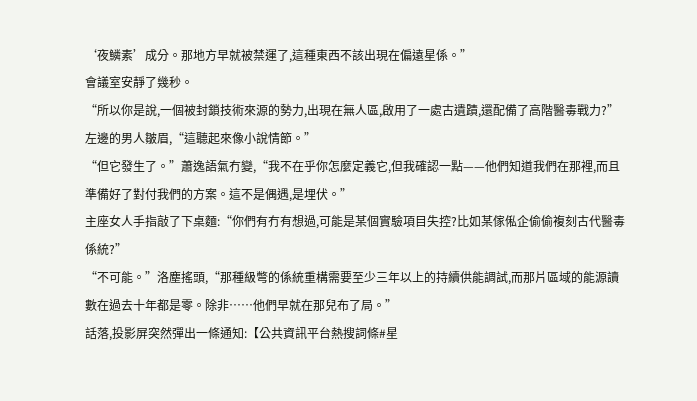‘夜鱗素’成分。那地方早就被禁運了,這種東西不該出現在偏遠星係。”
會議室安靜了幾秒。
“所以你是說,一個被封鎖技術來源的勢力,出現在無人區,啟用了一處古遺蹟,還配備了高階醫毒戰力?”左邊的男人皺眉,“這聽起來像小說情節。”
“但它發生了。”蕭逸語氣冇變,“我不在乎你怎麼定義它,但我確認一點——他們知道我們在那裡,而且準備好了對付我們的方案。這不是偶遇,是埋伏。”
主座女人手指敲了下桌麵:“你們有冇有想過,可能是某個實驗項目失控?比如某傢俬企偷偷複刻古代醫毒係統?”
“不可能。”洛塵搖頭,“那種級彆的係統重構需要至少三年以上的持續供能調試,而那片區域的能源讀數在過去十年都是零。除非……他們早就在那兒布了局。”
話落,投影屏突然彈出一條通知:【公共資訊平台熱搜詞條#星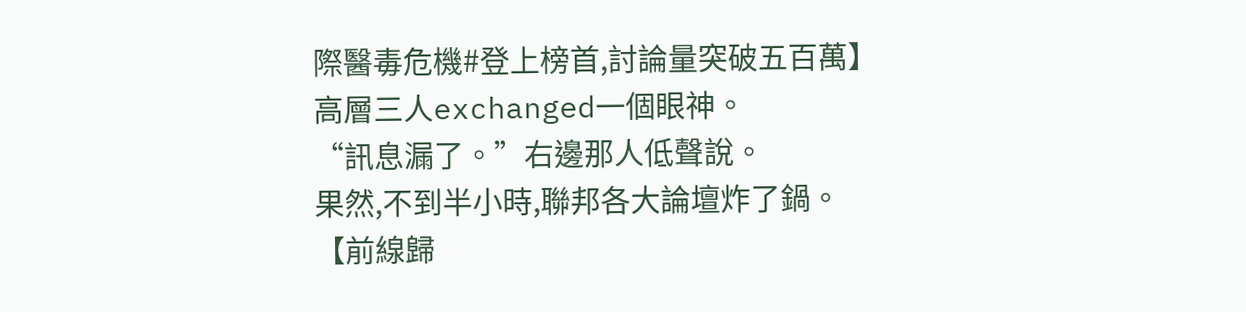際醫毒危機#登上榜首,討論量突破五百萬】
高層三人exchanged一個眼神。
“訊息漏了。”右邊那人低聲說。
果然,不到半小時,聯邦各大論壇炸了鍋。
【前線歸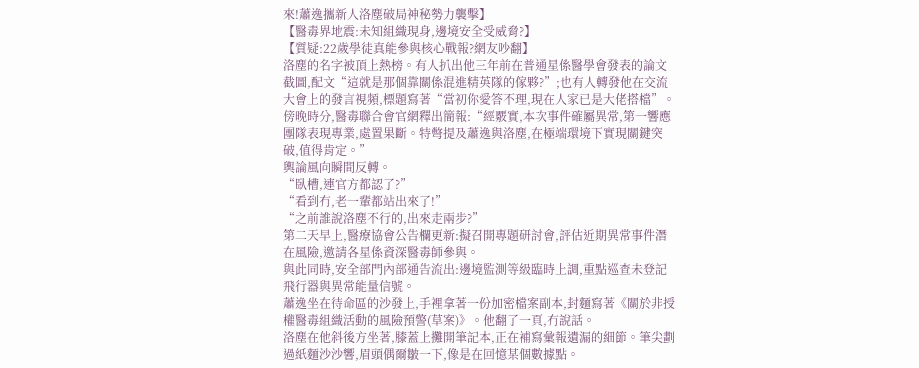來!蕭逸攜新人洛塵破局神秘勢力襲擊】
【醫毒界地震:未知組織現身,邊境安全受威脅?】
【質疑:22歲學徒真能參與核心戰報?網友吵翻】
洛塵的名字被頂上熱榜。有人扒出他三年前在普通星係醫學會發表的論文截圖,配文“這就是那個靠關係混進精英隊的傢夥?”;也有人轉發他在交流大會上的發言視頻,標題寫著“當初你愛答不理,現在人家已是大佬搭檔”。
傍晚時分,醫毒聯合會官網釋出簡報:“經覈實,本次事件確屬異常,第一響應團隊表現專業,處置果斷。特彆提及蕭逸與洛塵,在極端環境下實現關鍵突破,值得肯定。”
輿論風向瞬間反轉。
“臥槽,連官方都認了?”
“看到冇,老一輩都站出來了!”
“之前誰說洛塵不行的,出來走兩步?”
第二天早上,醫療協會公告欄更新:擬召開專題研討會,評估近期異常事件潛在風險,邀請各星係資深醫毒師參與。
與此同時,安全部門內部通告流出:邊境監測等級臨時上調,重點巡查未登記飛行器與異常能量信號。
蕭逸坐在待命區的沙發上,手裡拿著一份加密檔案副本,封麵寫著《關於非授權醫毒組織活動的風險預警(草案)》。他翻了一頁,冇說話。
洛塵在他斜後方坐著,膝蓋上攤開筆記本,正在補寫彙報遺漏的細節。筆尖劃過紙麵沙沙響,眉頭偶爾皺一下,像是在回憶某個數據點。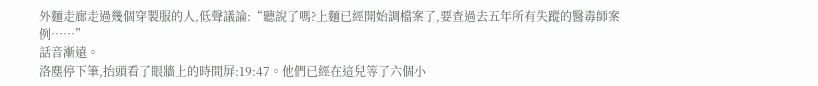外麵走廊走過幾個穿製服的人,低聲議論:“聽說了嗎?上麵已經開始調檔案了,要查過去五年所有失蹤的醫毒師案例……”
話音漸遠。
洛塵停下筆,抬頭看了眼牆上的時間屏:19:47。他們已經在這兒等了六個小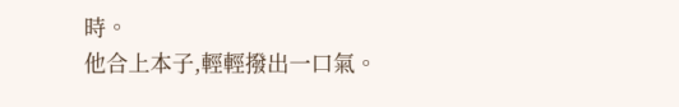時。
他合上本子,輕輕撥出一口氣。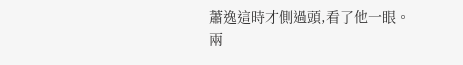蕭逸這時才側過頭,看了他一眼。
兩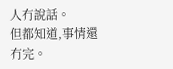人冇說話。
但都知道,事情還冇完。